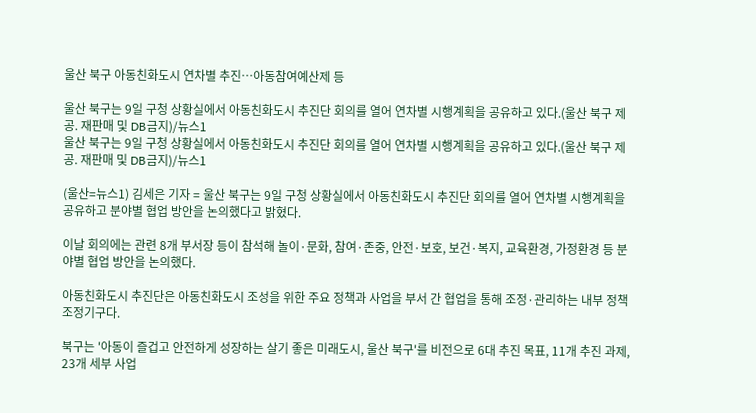울산 북구 아동친화도시 연차별 추진…아동참여예산제 등

울산 북구는 9일 구청 상황실에서 아동친화도시 추진단 회의를 열어 연차별 시행계획을 공유하고 있다.(울산 북구 제공. 재판매 및 DB금지)/뉴스1
울산 북구는 9일 구청 상황실에서 아동친화도시 추진단 회의를 열어 연차별 시행계획을 공유하고 있다.(울산 북구 제공. 재판매 및 DB금지)/뉴스1

(울산=뉴스1) 김세은 기자 = 울산 북구는 9일 구청 상황실에서 아동친화도시 추진단 회의를 열어 연차별 시행계획을 공유하고 분야별 협업 방안을 논의했다고 밝혔다.

이날 회의에는 관련 8개 부서장 등이 참석해 놀이·문화, 참여·존중, 안전·보호, 보건·복지, 교육환경, 가정환경 등 분야별 협업 방안을 논의했다.

아동친화도시 추진단은 아동친화도시 조성을 위한 주요 정책과 사업을 부서 간 협업을 통해 조정·관리하는 내부 정책조정기구다.

북구는 '아동이 즐겁고 안전하게 성장하는 살기 좋은 미래도시, 울산 북구'를 비전으로 6대 추진 목표, 11개 추진 과제, 23개 세부 사업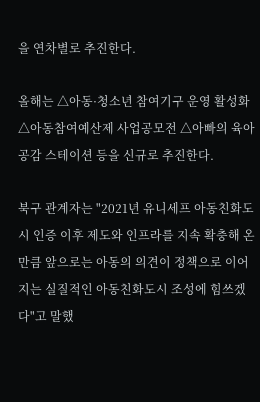을 연차별로 추진한다.

올해는 △아동·청소년 참여기구 운영 활성화 △아동참여예산제 사업공모전 △아빠의 육아 공감 스테이션 등을 신규로 추진한다.

북구 관계자는 "2021년 유니세프 아동친화도시 인증 이후 제도와 인프라를 지속 확충해 온 만큼 앞으로는 아동의 의견이 정책으로 이어지는 실질적인 아동친화도시 조성에 힘쓰겠다"고 말했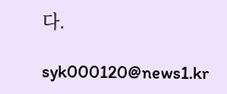다.

syk000120@news1.kr